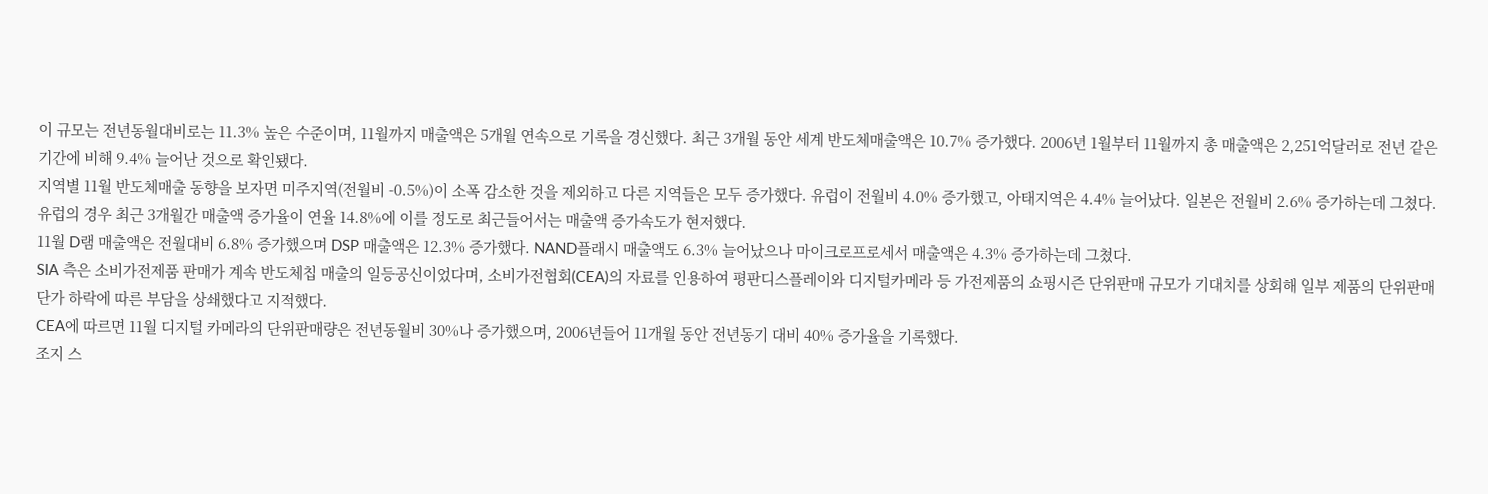이 규모는 전년동월대비로는 11.3% 높은 수준이며, 11월까지 매출액은 5개월 연속으로 기록을 경신했다. 최근 3개월 동안 세계 반도체매출액은 10.7% 증가했다. 2006년 1월부터 11월까지 총 매출액은 2,251억달러로 전년 같은 기간에 비해 9.4% 늘어난 것으로 확인됐다.
지역별 11월 반도체매출 동향을 보자면 미주지역(전월비 -0.5%)이 소폭 감소한 것을 제외하고 다른 지역들은 모두 증가했다. 유럽이 전월비 4.0% 증가했고, 아태지역은 4.4% 늘어났다. 일본은 전월비 2.6% 증가하는데 그쳤다.
유럽의 경우 최근 3개월간 매출액 증가율이 연율 14.8%에 이를 정도로 최근들어서는 매출액 증가속도가 현저했다.
11월 D램 매출액은 전월대비 6.8% 증가했으며 DSP 매출액은 12.3% 증가했다. NAND플래시 매출액도 6.3% 늘어났으나 마이크로프로세서 매출액은 4.3% 증가하는데 그쳤다.
SIA 측은 소비가전제품 판매가 계속 반도체칩 매출의 일등공신이었다며, 소비가전협회(CEA)의 자료를 인용하여 평판디스플레이와 디지털카메라 등 가전제품의 쇼핑시즌 단위판매 규모가 기대치를 상회해 일부 제품의 단위판매단가 하락에 따른 부담을 상쇄했다고 지적했다.
CEA에 따르면 11월 디지털 카메라의 단위판매량은 전년동월비 30%나 증가했으며, 2006년들어 11개월 동안 전년동기 대비 40% 증가율을 기록했다.
조지 스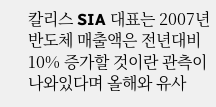칼리스 SIA 대표는 2007년 반도체 매출액은 전년대비 10% 증가할 것이란 관측이 나와있다며 올해와 유사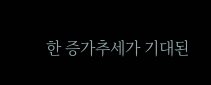한 증가추세가 기대된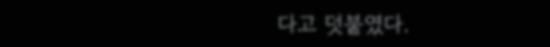다고 덧붙였다.